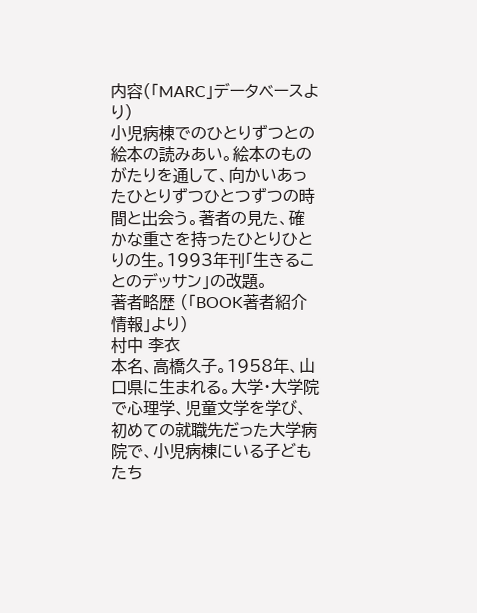内容(「MARC」データベースより)
小児病棟でのひとりずつとの絵本の読みあい。絵本のものがたりを通して、向かいあったひとりずつひとつずつの時間と出会う。著者の見た、確かな重さを持ったひとりひとりの生。1993年刊「生きることのデッサン」の改題。
著者略歴 (「BOOK著者紹介情報」より)
村中 李衣
本名、高橋久子。1958年、山口県に生まれる。大学・大学院で心理学、児童文学を学び、初めての就職先だった大学病院で、小児病棟にいる子どもたち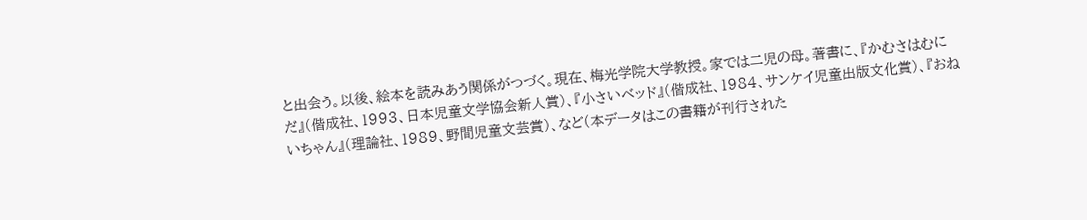と出会う。以後、絵本を読みあう関係がつづく。現在、梅光学院大学教授。家では二児の母。著書に、『かむさはむにだ』(偕成社、1993、日本児童文学協会新人賞)、『小さいベッド』(偕成社、1984、サンケイ児童出版文化賞)、『おねいちゃん』(理論社、1989、野間児童文芸賞)、など(本データはこの書籍が刊行された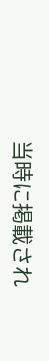当時に掲載され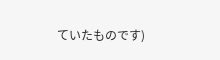ていたものです)